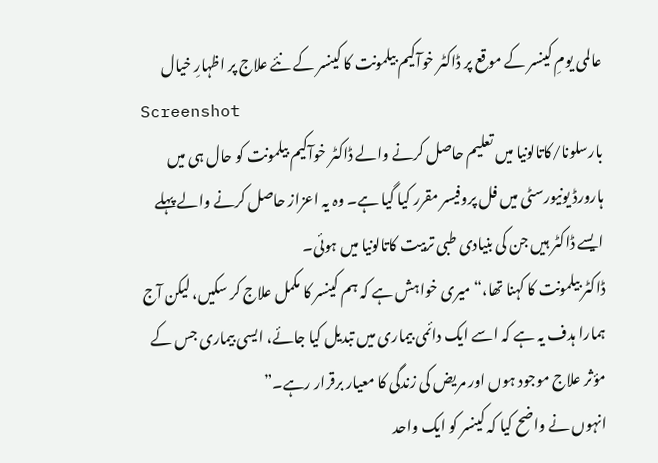عالمی یومِ کینسر کے موقع پر ڈاکٹر خوآکیم بیلمونت کا کینسر کے نئے علاج پر اظہارِ خیال
Screenshot
بارسلونا/کاتالونیا میں تعلیم حاصل کرنے والے ڈاکٹر خوآکیم بیلمونت کو حال ہی میں ہارورڈ یونیورسٹی میں فل پروفیسر مقرر کیا گیا ہے۔ وہ یہ اعزاز حاصل کرنے والے پہلے ایسے ڈاکٹر ہیں جن کی بنیادی طبی تربیت کاتالونیا میں ہوئی۔
ڈاکٹر بیلمونت کا کہنا تھا،“میری خواہش ہے کہ ہم کینسر کا مکمل علاج کر سکیں، لیکن آج ہمارا ہدف یہ ہے کہ اسے ایک دائمی بیماری میں تبدیل کیا جائے، ایسی بیماری جس کے مؤثر علاج موجود ہوں اور مریض کی زندگی کا معیار برقرار رہے۔”
انہوں نے واضح کیا کہ کینسر کو ایک واحد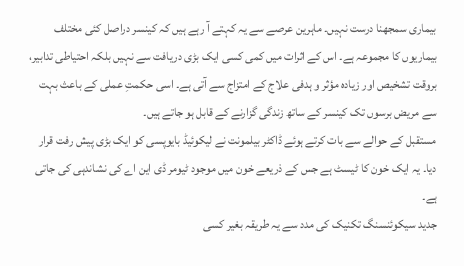بیماری سمجھنا درست نہیں۔ ماہرین عرصے سے یہ کہتے آ رہے ہیں کہ کینسر دراصل کئی مختلف بیماریوں کا مجموعہ ہے۔ اس کے اثرات میں کمی کسی ایک بڑی دریافت سے نہیں بلکہ احتیاطی تدابیر، بروقت تشخیص اور زیادہ مؤثر و ہدفی علاج کے امتزاج سے آتی ہے۔ اسی حکمتِ عملی کے باعث بہت سے مریض برسوں تک کینسر کے ساتھ زندگی گزارنے کے قابل ہو جاتے ہیں۔
مستقبل کے حوالے سے بات کرتے ہوئے ڈاکٹر بیلمونت نے لیکوئیڈ بایوپسی کو ایک بڑی پیش رفت قرار دیا۔ یہ ایک خون کا ٹیسٹ ہے جس کے ذریعے خون میں موجود ٹیومر ڈی این اے کی نشاندہی کی جاتی ہے۔
جدید سیکوئنسنگ تکنیک کی مدد سے یہ طریقہ بغیر کسی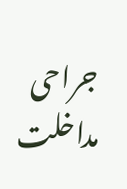جراحی مداخلت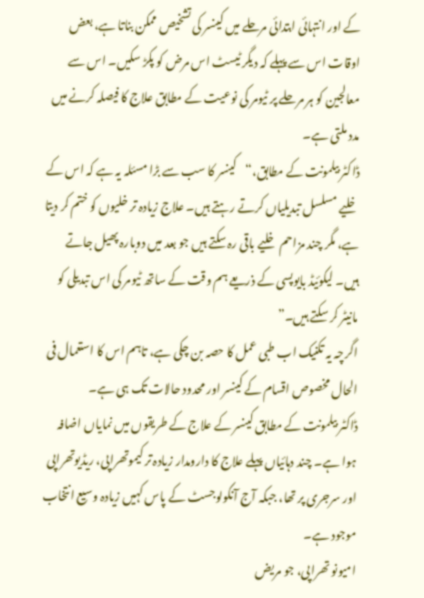کے اور انتہائی ابتدائی مرحلے میں کینسر کی تشخیص ممکن بناتا ہے، بعض اوقات اس سے پہلے کہ دیگر ٹیسٹ اس مرض کو پکڑ سکیں۔ اس سے معالجین کو ہر مرحلے پر ٹیومر کی نوعیت کے مطابق علاج کا فیصلہ کرنے میں مدد ملتی ہے۔
ڈاکٹر بیلمونت کے مطابق،“کینسر کا سب سے بڑا مسئلہ یہ ہے کہ اس کے خلیے مسلسل تبدیلیاں کرتے رہتے ہیں۔ علاج زیادہ تر خلیوں کو ختم کر دیتا ہے، مگر چند مزاحم خلیے باقی رہ سکتے ہیں جو بعد میں دوبارہ پھیل جاتے ہیں۔ لیکوئیڈ بایوپسی کے ذریعے ہم وقت کے ساتھ ٹیومر کی اس تبدیلی کو مانیٹر کر سکتے ہیں۔”
اگرچہ یہ تکنیک اب طبی عمل کا حصہ بن چکی ہے، تاہم اس کا استعمال فی الحال مخصوص اقسام کے کینسر اور محدود حالات تک ہی ہے۔
ڈاکٹر بیلمونت کے مطابق کینسر کے علاج کے طریقوں میں نمایاں اضافہ ہوا ہے۔ چند دہائیاں پہلے علاج کا دارومدار زیادہ تر کیموتھراپی، ریڈیوتھراپی اور سرجری پر تھا، جبکہ آج آنکولوجسٹ کے پاس کہیں زیادہ وسیع انتخاب موجود ہے۔
امیونو تھراپی، جو مریض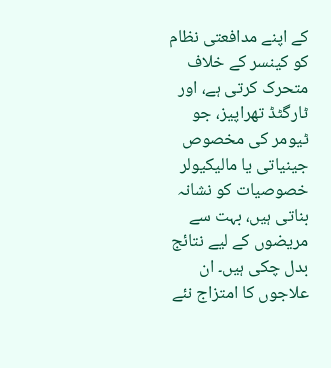کے اپنے مدافعتی نظام کو کینسر کے خلاف متحرک کرتی ہے، اور ٹارگٹڈ تھراپیز، جو ٹیومر کی مخصوص جینیاتی یا مالیکیولر خصوصیات کو نشانہ بناتی ہیں، بہت سے مریضوں کے لیے نتائج بدل چکی ہیں۔ ان علاجوں کا امتزاج نئے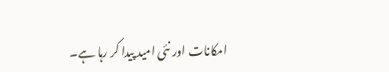امکانات اور نئی امید پیدا کر رہا ہے۔